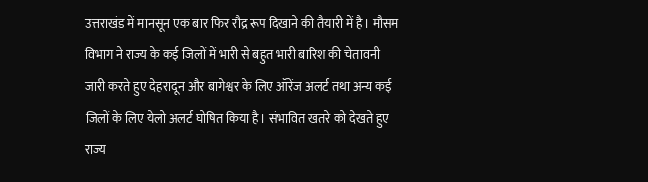उत्तराखंड में मानसून एक बार फिर रौद्र रूप दिखाने की तैयारी में है। मौसम विभाग ने राज्य के कई जिलों में भारी से बहुत भारी बारिश की चेतावनी जारी करते हुए देहरादून और बागेश्वर के लिए ऑरेंज अलर्ट तथा अन्य कई जिलों के लिए येलो अलर्ट घोषित किया है। संभावित खतरे को देखते हुए राज्य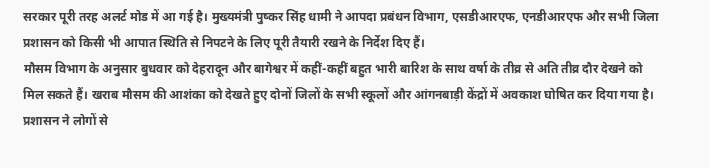सरकार पूरी तरह अलर्ट मोड में आ गई है। मुख्यमंत्री पुष्कर सिंह धामी ने आपदा प्रबंधन विभाग, एसडीआरएफ, एनडीआरएफ और सभी जिला प्रशासन को किसी भी आपात स्थिति से निपटने के लिए पूरी तैयारी रखने के निर्देश दिए हैं।
मौसम विभाग के अनुसार बुधवार को देहरादून और बागेश्वर में कहीं-कहीं बहुत भारी बारिश के साथ वर्षा के तीव्र से अति तीव्र दौर देखने को मिल सकते हैं। खराब मौसम की आशंका को देखते हुए दोनों जिलों के सभी स्कूलों और आंगनबाड़ी केंद्रों में अवकाश घोषित कर दिया गया है। प्रशासन ने लोगों से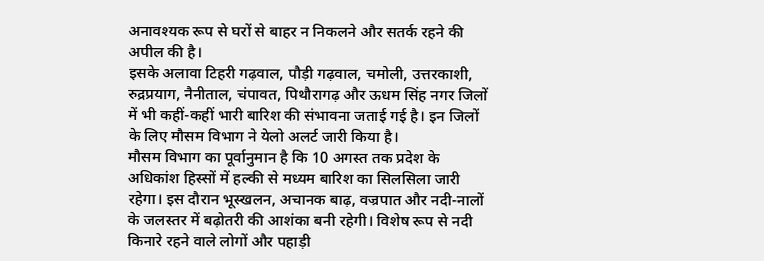अनावश्यक रूप से घरों से बाहर न निकलने और सतर्क रहने की अपील की है।
इसके अलावा टिहरी गढ़वाल, पौड़ी गढ़वाल, चमोली, उत्तरकाशी, रुद्रप्रयाग, नैनीताल, चंपावत, पिथौरागढ़ और ऊधम सिंह नगर जिलों में भी कहीं-कहीं भारी बारिश की संभावना जताई गई है। इन जिलों के लिए मौसम विभाग ने येलो अलर्ट जारी किया है।
मौसम विभाग का पूर्वानुमान है कि 10 अगस्त तक प्रदेश के अधिकांश हिस्सों में हल्की से मध्यम बारिश का सिलसिला जारी रहेगा। इस दौरान भूस्खलन, अचानक बाढ़, वज्रपात और नदी-नालों के जलस्तर में बढ़ोतरी की आशंका बनी रहेगी। विशेष रूप से नदी किनारे रहने वाले लोगों और पहाड़ी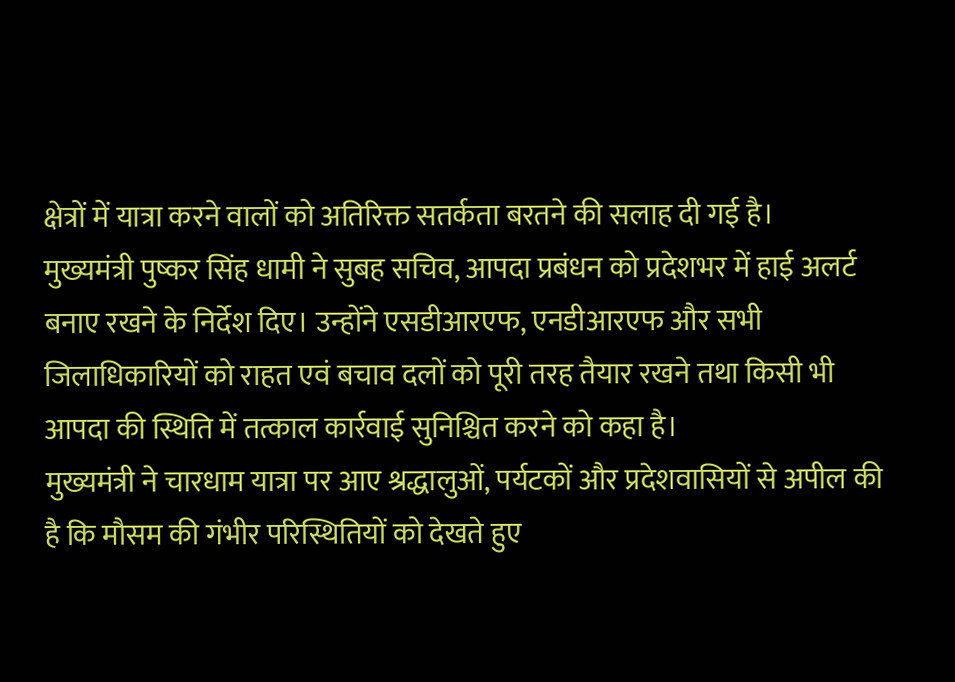क्षेत्रों में यात्रा करने वालों को अतिरिक्त सतर्कता बरतने की सलाह दी गई है।
मुख्यमंत्री पुष्कर सिंह धामी ने सुबह सचिव, आपदा प्रबंधन को प्रदेशभर में हाई अलर्ट बनाए रखने के निर्देश दिए। उन्होंने एसडीआरएफ, एनडीआरएफ और सभी जिलाधिकारियों को राहत एवं बचाव दलों को पूरी तरह तैयार रखने तथा किसी भी आपदा की स्थिति में तत्काल कार्रवाई सुनिश्चित करने को कहा है।
मुख्यमंत्री ने चारधाम यात्रा पर आए श्रद्धालुओं, पर्यटकों और प्रदेशवासियों से अपील की है कि मौसम की गंभीर परिस्थितियों को देखते हुए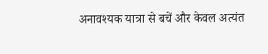अनावश्यक यात्रा से बचें और केवल अत्यंत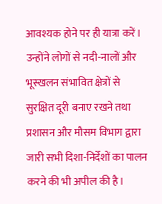आवश्यक होने पर ही यात्रा करें। उन्होंने लोगों से नदी-नालों और भूस्खलन संभावित क्षेत्रों से सुरक्षित दूरी बनाए रखने तथा प्रशासन और मौसम विभाग द्वारा जारी सभी दिशा-निर्देशों का पालन करने की भी अपील की है।